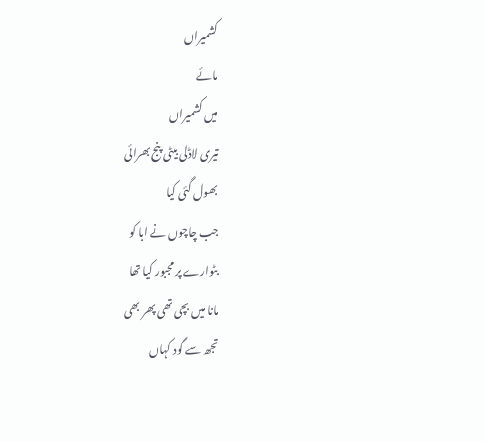کشمیراں
مائے
میں کشمیراں
تیری لاڈلی بیٹی پنج بھرائی
بھول گئی کیا
جب چاچوں نے ابا کو
بٹوارے پر مجبور کیا تھا
مانا میں بچی تھی پھر بھی
تجھ سے گود کہاں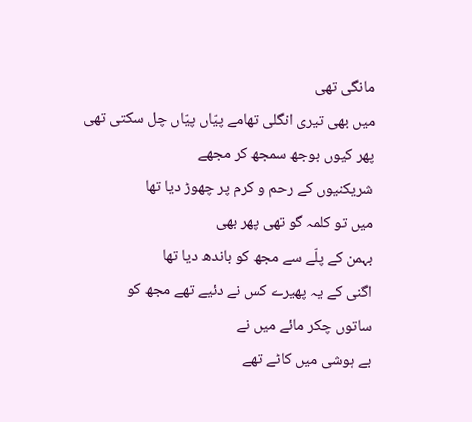مانگی تھی
میں بھی تیری انگلی تھامے پیّاں پیّاں چل سکتی تھی
پھر کیوں بوجھ سمجھ کر مجھے
شریکنیوں کے رحم و کرم پر چھوڑ دیا تھا
میں تو کلمہ گو تھی پھر بھی
بہمن کے پلّے سے مجھ کو باندھ دیا تھا
اگنی کے یہ پھیرے کس نے دئیے تھے مجھ کو
ساتوں چکر مائے میں نے
بے ہوشی میں کاٹے تھے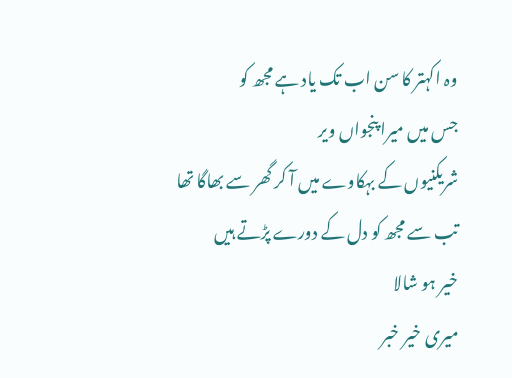وہ اکہتر کا سن اب تک یاد ہے مجھ کو
جس میں میرا پنجواں ویر
شریکنیوں کے بہکاوے میں آ کر گھر سے بھاگا تھا
تب سے مجھ کو دل کے دورے پڑتے ہیں
خیر ہو شالا
میری خیر خبر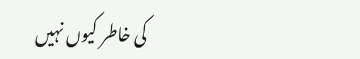کی خاطر کیوں نہیں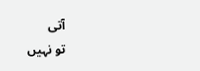آتی
تو نہیں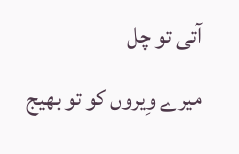آتی تو چل
میرے وِیروں کو تو بھیج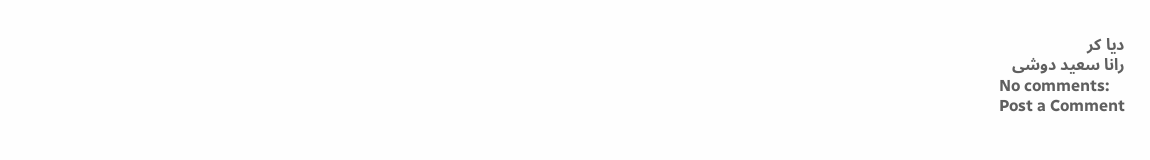دیا کر
رانا سعید دوشی
No comments:
Post a Comment